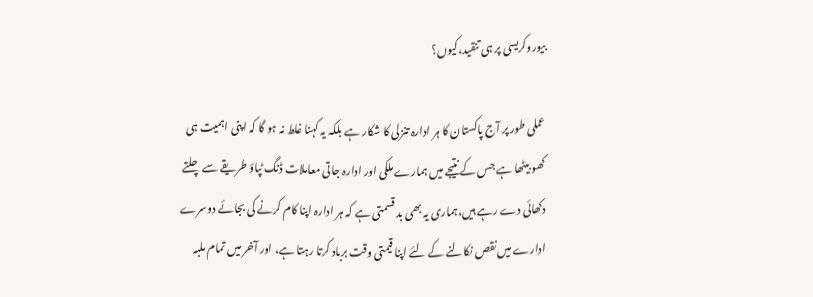بیوروکریسی پر ہی تنقید،کیوں؟

عملی طور پر آج پاکستان کا ہر ادارہ تنزلی کا شکار ہے بلکہ یہ کہنا غلط نہ ہو گا کہ اپنی اہمیت ہی کھو بیٹھا ہے جس کے نتیجے میں ہمارے ملکی اور ادارہ جاتی معاملات ڈنگ ٹپاؤ طریقے سے چلتے دکھائی دے رہے ہیں،ہماری یہ بھی بد قسمتی ہے کہ ہر ادارہ اپنا کام کرنے کی بجائے دوسرے ادارے میں نقص نکالنے کے لئے اپنا قیمتی وقت برباد کرتا رہتا ہے، اور آخر میں تمام ملبہ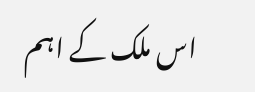اس ملک کے اہم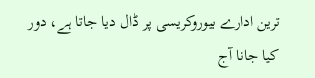ترین ادارے بیوروکریسی پر ڈال دیا جاتا ہے، دور کیا جانا آج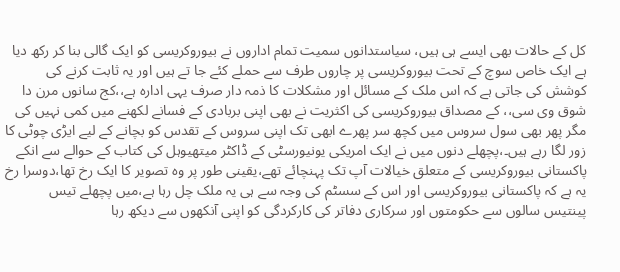کل کے حالات بھی ایسے ہی ہیں، سیاستدانوں سمیت تمام اداروں نے بیوروکریسی کو ایک گالی بنا کر رکھ دیا ہے ایک خاص سوچ کے تحت بیوروکریسی پر چاروں طرف سے حملے کئے جا تے ہیں اور یہ ثابت کرنے کی کوشش کی جاتی ہے کہ اس ملک کے مسائل اور مشکلات کا ذمہ دار صرف یہی ادارہ ہے،،کج سانوں مرن دا شوق وی سی،، کے مصداق بیوروکریسی کی اکثریت نے بھی اپنی بربادی کے فسانے لکھنے میں کمی نہیں کی مگر پھر بھی سول سروس میں کچھ سر پھرے ابھی تک اپنی سروس کے تقدس کو بچانے کے لیے ایڑی چوٹی کا زور لگا رہے ہیں۔،پچھلے دنوں میں نے ایک امریکی یونیورسٹی کے ڈاکٹر میتھیوہل کی کتاب کے حوالے سے انکے پاکستانی بیوروکریسی کے متعلق خیالات آپ تک پہنچائے تھے،یقینی طور پر وہ تصویر کا ایک رخ تھا،دوسرا رخ یہ ہے کہ پاکستانی بیوروکریسی اور اس کے سسٹم کی وجہ سے ہی یہ ملک چل رہا ہے،میں پچھلے تیس پینتیس سالوں سے حکومتوں اور سرکاری دفاتر کی کارکردگی کو اپنی آنکھوں سے دیکھ رہا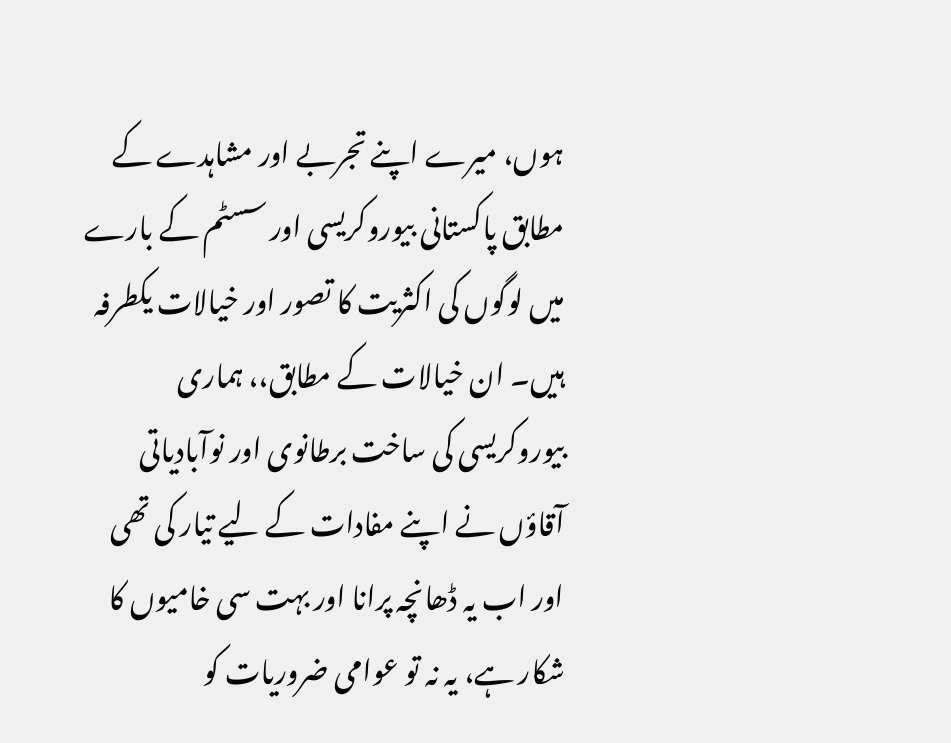ہوں، میرے اپنے تجربے اور مشاہدے کے مطابق پاکستانی بیوروکریسی اور سسٹم کے بارے میں لوگوں کی اکثریت کا تصور اور خیالات یکطرفہ ہیں۔ ان خیالات کے مطابق،، ہماری بیوروکریسی کی ساخت برطانوی اور نوآبادیاتی آقاؤں نے اپنے مفادات کے لیے تیار کی تھی اور اب یہ ڈھانچہ پرانا اور بہت سی خامیوں کا شکار ہے، یہ نہ تو عوامی ضروریات کو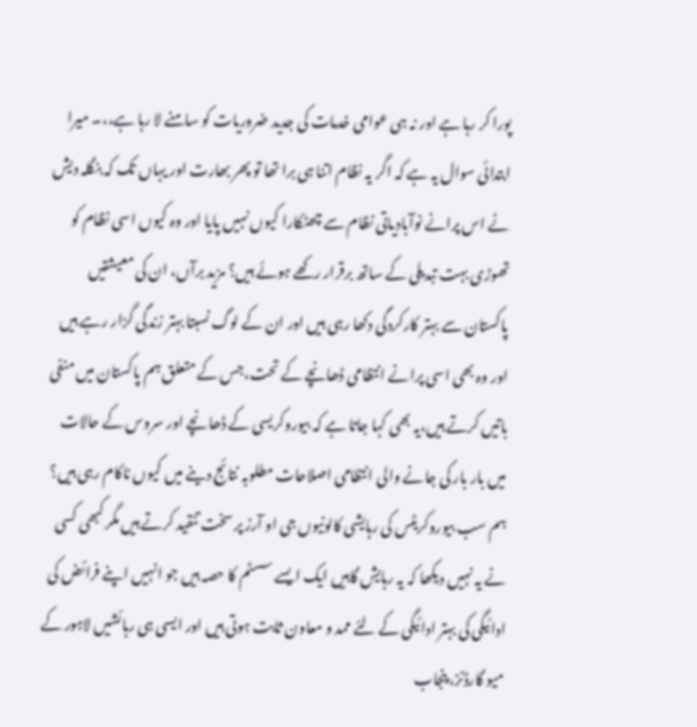پورا کر رہا ہے اور نہ ہی عوامی خدمات کی جدید ضروریات کو سامنے لا رہا ہے،،۔ میرا ابتدائی سوال یہ ہے کہ اگر یہ نظام اتنا ہی برا تھا تو پھر بھارت اور یہاں تک کہ بنگلہ دیش نے اس پرانے نوآبادیاتی نظام سے چھٹکارا کیوں نہیں پایا اور وہ کیوں اسی نظام کو تھوڑی بہت تبدیلی کے ساتھ برقرار رکھے ہوئے ہیں؟ مزید برآں، ان کی معیشتیں پاکستان سے بہتر کارکردگی دکھا رہی ہیں اور ان کے لوگ نسبتا بہتر زندگی گزار رہے ہیں اور وہ بھی اسی پرانے انتظامی ڈھانچے کے تحت،جس کے متعلق ہم پاکستان میں منفی باتیں کرتے ہیں،یہ بھی کہا جاتا ہے کہ بیوروکریسی کے ڈھانچے اور سروس کے حالات میں بار بار کی جانے والی انتظامی اصلاحات مطلوبہ نتائج دینے میں کیوں ناکام رہی ہیں؟ ہم سب بیوروکریٹس کی رہایشی کالونیوں جی او آرز پر سخت تنقید کرتے ہیں مگر کبھی کسی نے یہ نہیں دیکھا کہ یہ رہایش گاہیں ایک ایسے سسٹم کا حصہ ہیں جو انہیں اپنے فرائض کی ادائیگی کی بہتر ادائیگی کے لئے ممد و معاون ثابت ہوتی ہیں اور ایسی ہی رہائشیں لاہور کے میو گارڈنز، پنجاب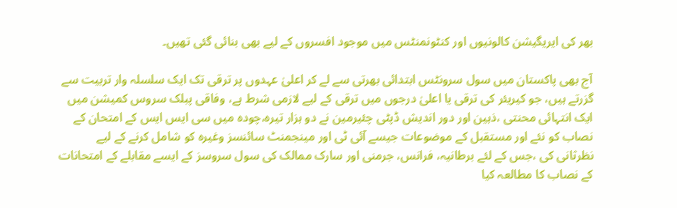بھر کی ایریگیشن کالونیوں اور کنٹونمنٹس میں موجود افسروں کے لیے بھی بنائی گئی تھیں۔

آج بھی پاکستان میں سول سرونٹس ابتدائی بھرتی سے لے کر اعلیٰ عہدوں پر ترقی تک ایک سلسلہ وار تربیت سے گزرتے ہیں، جو کیریئر کی ترقی یا اعلیٰ درجوں میں ترقی کے لیے لازمی شرط ہے، وفاقی پبلک سروس کمیشن میں ایک انتہائی محنتی ،ذہین اور دور اندیش ڈپٹی چئیرمین نے دو ہزار تیرہ،چودہ میں سی ایس ایس کے امتحان کے نصاب کو نئے اور مستقبل کے موضوعات جیسے آئی ٹی اور مینجمنٹ سائنسز وغیرہ کو شامل کرنے کے لیے نظرثانی کی ،جس کے لئے برطانیہ، فرانس، جرمنی اور سارک ممالک کی سول سروسز کے ایسے مقابلے کے امتحانات کے نصاب کا مطالعہ کیا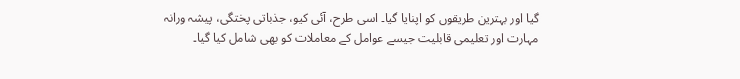گیا اور بہترین طریقوں کو اپنایا گیا۔ اسی طرح، آئی کیو، جذباتی پختگی، پیشہ ورانہ مہارت اور تعلیمی قابلیت جیسے عوامل کے معاملات کو بھی شامل کیا گیا۔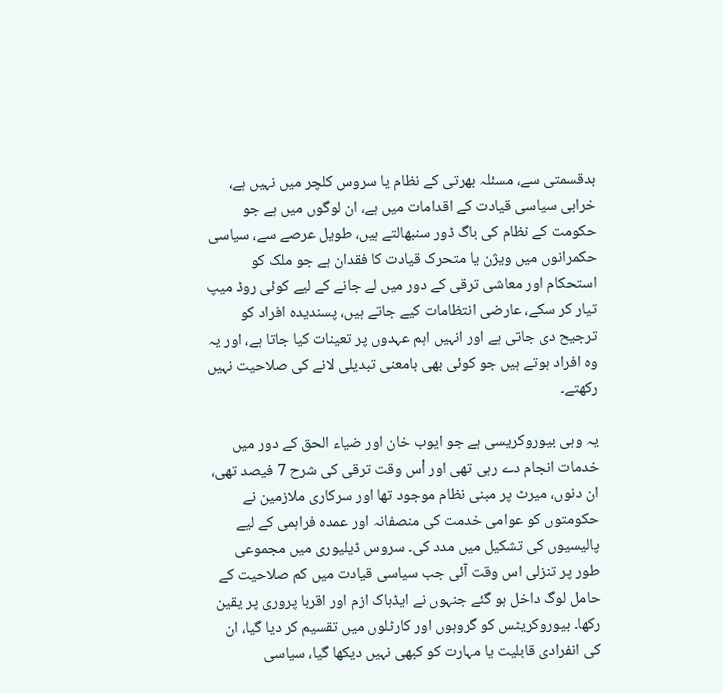بدقسمتی سے، مسئلہ بھرتی کے نظام یا سروس کلچر میں نہیں ہے، خرابی سیاسی قیادت کے اقدامات میں ہے، ان لوگوں میں ہے جو حکومت کے نظام کی باگ ڈور سنبھالتے ہیں، طویل عرصے سے، سیاسی حکمرانوں میں ویژن یا متحرک قیادت کا فقدان ہے جو ملک کو استحکام اور معاشی ترقی کے دور میں لے جانے کے لیے کوئی روڈ میپ تیار کر سکے، عارضی انتظامات کیے جاتے ہیں، پسندیدہ افراد کو ترجیح دی جاتی ہے اور انہیں اہم عہدوں پر تعینات کیا جاتا ہے، اور یہ وہ افراد ہوتے ہیں جو کوئی بھی بامعنی تبدیلی لانے کی صلاحیت نہیں رکھتے۔

یہ وہی بیوروکریسی ہے جو ایوب خان اور ضیاء الحق کے دور میں خدمات انجام دے رہی تھی اور اْس وقت ترقی کی شرح 7 فیصد تھی، ان دنوں، میرٹ پر مبنی نظام موجود تھا اور سرکاری ملازمین نے حکومتوں کو عوامی خدمت کی منصفانہ اور عمدہ فراہمی کے لیے پالیسیوں کی تشکیل میں مدد کی۔ سروس ڈیلیوری میں مجموعی طور پر تنزلی اس وقت آئی جب سیاسی قیادت میں کم صلاحیت کے حامل لوگ داخل ہو گئے جنہوں نے ایڈہاک ازم اور اقربا پروری پر یقین رکھا۔ بیوروکریٹس کو گروہوں اور کارٹلوں میں تقسیم کر دیا گیا، ان کی انفرادی قابلیت یا مہارت کو کبھی نہیں دیکھا گیا، سیاسی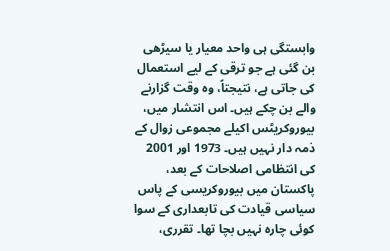وابستگی ہی واحد معیار یا سیڑھی بن گئی ہے جو ترقی کے لیے استعمال کی جاتی ہے، نتیجتاً، وہ وقت گزارنے والے بن چکے ہیں۔ اس انتشار میں، بیوروکریٹس اکیلے مجموعی زوال کے ذمہ دار نہیں ہیں۔ 1973 اور 2001 کی انتظامی اصلاحات کے بعد، پاکستان میں بیوروکریسی کے پاس سیاسی قیادت کی تابعداری کے سوا کوئی چارہ نہیں بچا تھا۔ تقرری،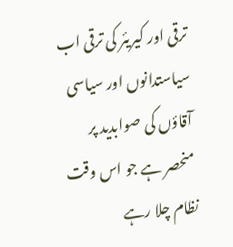ترقی اور کیریئر کی ترقی اب سیاستدانوں اور سیاسی آقاؤں کی صوابدید پر منحصر ہے جو اس وقت نظام چلا رہے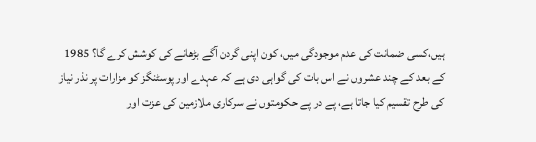ہیں،کسی ضمانت کی عدم موجودگی میں، کون اپنی گردن آگے بڑھانے کی کوشش کرے گا؟ 1985 کے بعد کے چند عشروں نے اس بات کی گواہی دی ہے کہ عہدے اور پوسٹنگز کو مزارات پر نذر نیاز کی طرح تقسیم کیا جاتا ہے، پے در پے حکومتوں نے سرکاری ملازمین کی عزت اور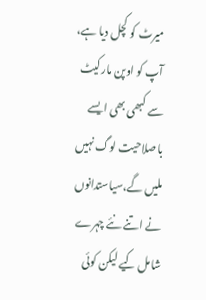میرٹ کو کچل دیا ہے، آپ کو اوپن مارکیٹ سے کبھی بھی ایسے باصلاحیت لوگ نہیں ملیں گے،سیاستدانوں نے اتنے نئے چہرے شامل کیے لیکن کوئی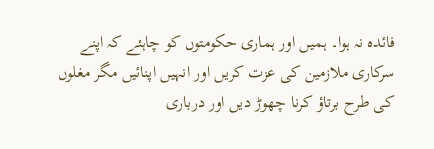فائدہ نہ ہوا۔ ہمیں اور ہماری حکومتوں کو چاہئے کہ اپنے سرکاری ملازمین کی عزت کریں اور انہیں اپنائیں مگر مغلوں کی طرح برتاؤ کرنا چھوڑ دیں اور درباری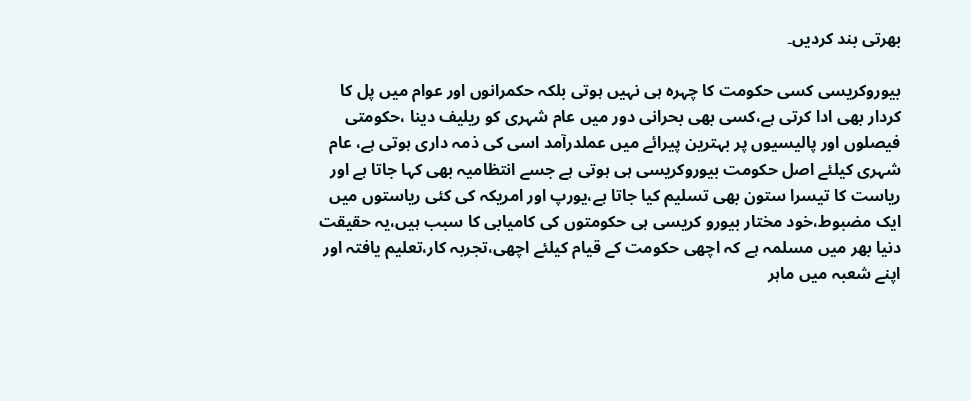بھرتی بند کردیں۔

بیوروکریسی کسی حکومت کا چہرہ ہی نہیں ہوتی بلکہ حکمرانوں اور عوام میں پل کا کردار بھی ادا کرتی ہے،کسی بھی بحرانی دور میں عام شہری کو ریلیف دینا ،حکومتی فیصلوں اور پالیسیوں پر بہترین پیرائے میں عملدرآمد اسی کی ذمہ داری ہوتی ہے، عام شہری کیلئے اصل حکومت بیوروکریسی ہی ہوتی ہے جسے انتظامیہ بھی کہا جاتا ہے اور ریاست کا تیسرا ستون بھی تسلیم کیا جاتا ہے،یورپ اور امریکہ کی کئی ریاستوں میں ایک مضبوط،خود مختار بیورو کریسی ہی حکومتوں کی کامیابی کا سبب ہیں،یہ حقیقت دنیا بھر میں مسلمہ ہے کہ اچھی حکومت کے قیام کیلئے اچھی،تجربہ کار،تعلیم یافتہ اور اپنے شعبہ میں ماہر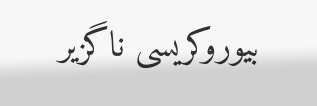بیوروکریسی ناگزیر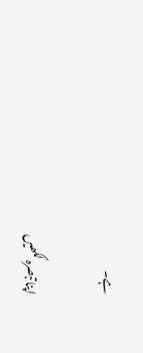ہے۔

اپنا تبصرہ لکھیں